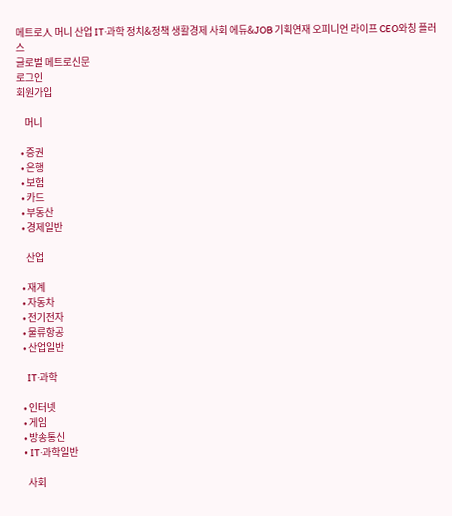메트로人 머니 산업 IT·과학 정치&정책 생활경제 사회 에듀&JOB 기획연재 오피니언 라이프 CEO와칭 플러스
글로벌 메트로신문
로그인
회원가입

    머니

  • 증권
  • 은행
  • 보험
  • 카드
  • 부동산
  • 경제일반

    산업

  • 재계
  • 자동차
  • 전기전자
  • 물류항공
  • 산업일반

    IT·과학

  • 인터넷
  • 게임
  • 방송통신
  • IT·과학일반

    사회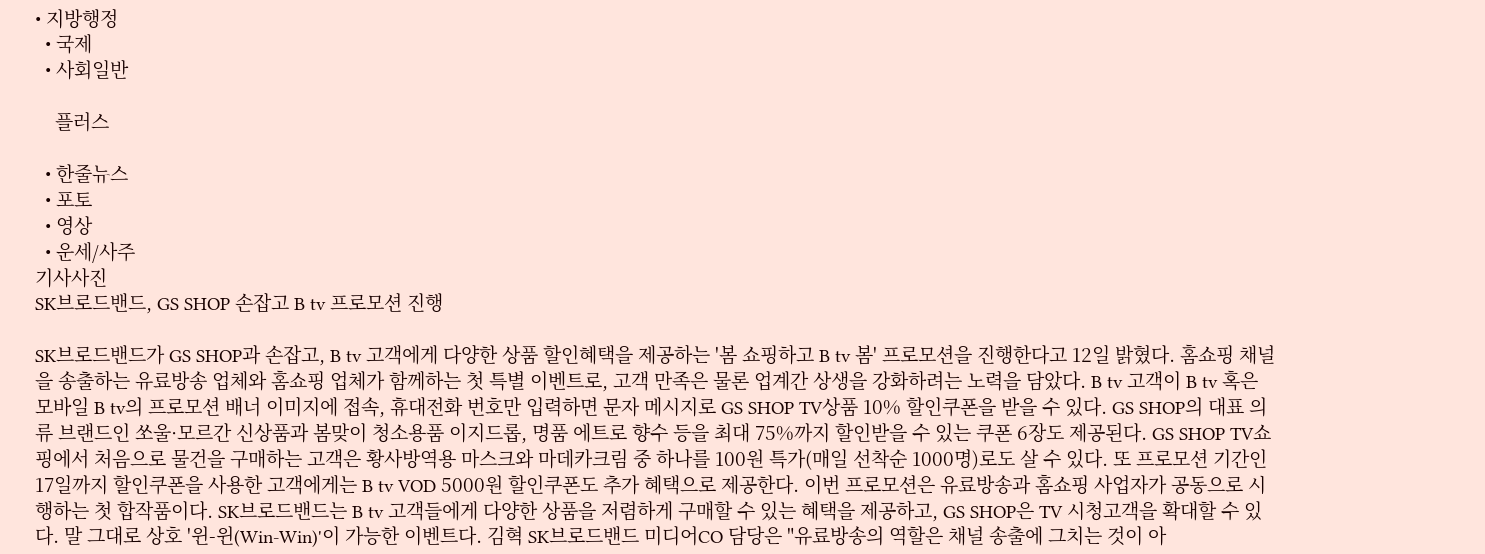• 지방행정
  • 국제
  • 사회일반

    플러스

  • 한줄뉴스
  • 포토
  • 영상
  • 운세/사주
기사사진
SK브로드밴드, GS SHOP 손잡고 B tv 프로모션 진행

SK브로드밴드가 GS SHOP과 손잡고, B tv 고객에게 다양한 상품 할인혜택을 제공하는 '봄 쇼핑하고 B tv 봄' 프로모션을 진행한다고 12일 밝혔다. 홈쇼핑 채널을 송출하는 유료방송 업체와 홈쇼핑 업체가 함께하는 첫 특별 이벤트로, 고객 만족은 물론 업계간 상생을 강화하려는 노력을 담았다. B tv 고객이 B tv 혹은 모바일 B tv의 프로모션 배너 이미지에 접속, 휴대전화 번호만 입력하면 문자 메시지로 GS SHOP TV상품 10% 할인쿠폰을 받을 수 있다. GS SHOP의 대표 의류 브랜드인 쏘울·모르간 신상품과 봄맞이 청소용품 이지드롭, 명품 에트로 향수 등을 최대 75%까지 할인받을 수 있는 쿠폰 6장도 제공된다. GS SHOP TV쇼핑에서 처음으로 물건을 구매하는 고객은 황사방역용 마스크와 마데카크림 중 하나를 100원 특가(매일 선착순 1000명)로도 살 수 있다. 또 프로모션 기간인 17일까지 할인쿠폰을 사용한 고객에게는 B tv VOD 5000원 할인쿠폰도 추가 혜택으로 제공한다. 이번 프로모션은 유료방송과 홈쇼핑 사업자가 공동으로 시행하는 첫 합작품이다. SK브로드밴드는 B tv 고객들에게 다양한 상품을 저렴하게 구매할 수 있는 혜택을 제공하고, GS SHOP은 TV 시청고객을 확대할 수 있다. 말 그대로 상호 '윈-윈(Win-Win)'이 가능한 이벤트다. 김혁 SK브로드밴드 미디어CO 담당은 "유료방송의 역할은 채널 송출에 그치는 것이 아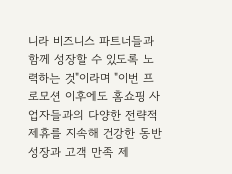니라 비즈니스 파트너들과 함께 성장할 수 있도록 노력하는 것"이라며 "이번 프로모션 이후에도 홈쇼핑 사업자들과의 다양한 전략적 제휴를 지속해 건강한 동반 성장과 고객 만족 제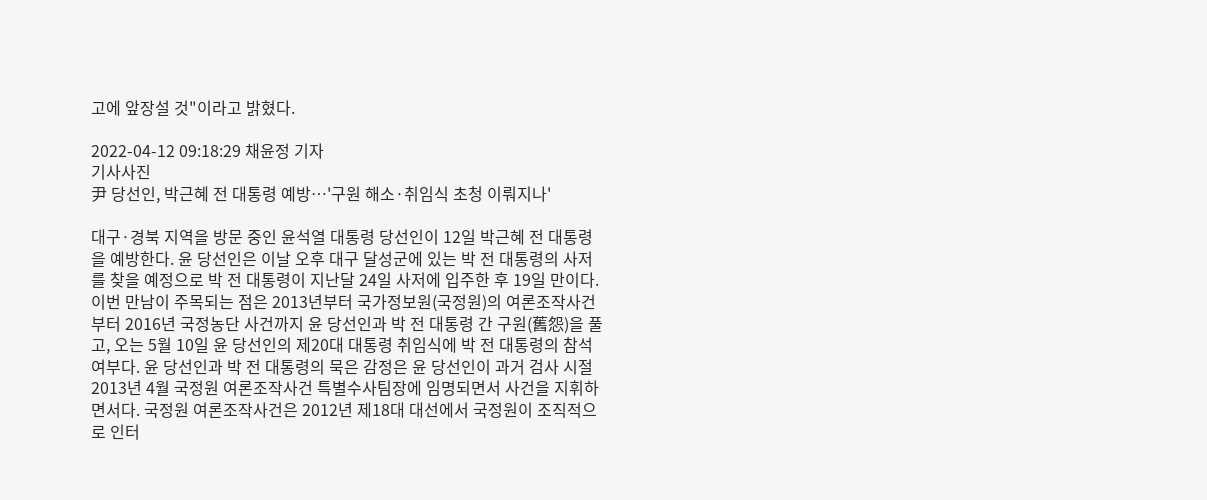고에 앞장설 것"이라고 밝혔다.

2022-04-12 09:18:29 채윤정 기자
기사사진
尹 당선인, 박근혜 전 대통령 예방…'구원 해소·취임식 초청 이뤄지나'

대구·경북 지역을 방문 중인 윤석열 대통령 당선인이 12일 박근혜 전 대통령을 예방한다. 윤 당선인은 이날 오후 대구 달성군에 있는 박 전 대통령의 사저를 찾을 예정으로 박 전 대통령이 지난달 24일 사저에 입주한 후 19일 만이다. 이번 만남이 주목되는 점은 2013년부터 국가정보원(국정원)의 여론조작사건부터 2016년 국정농단 사건까지 윤 당선인과 박 전 대통령 간 구원(舊怨)을 풀고, 오는 5월 10일 윤 당선인의 제20대 대통령 취임식에 박 전 대통령의 참석 여부다. 윤 당선인과 박 전 대통령의 묵은 감정은 윤 당선인이 과거 검사 시절 2013년 4월 국정원 여론조작사건 특별수사팀장에 임명되면서 사건을 지휘하면서다. 국정원 여론조작사건은 2012년 제18대 대선에서 국정원이 조직적으로 인터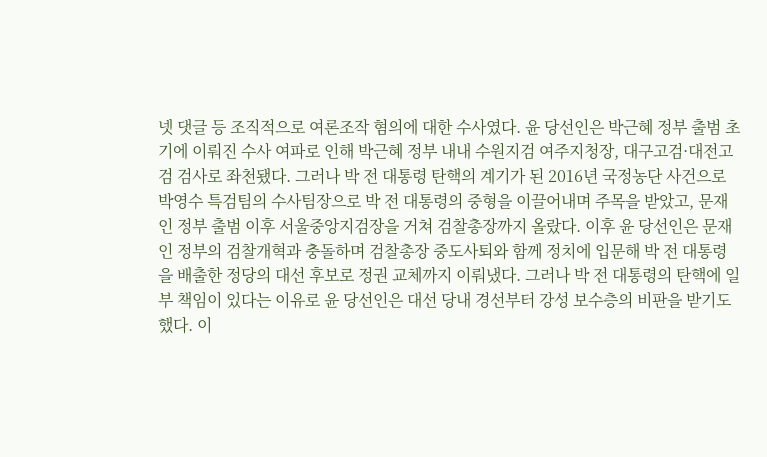넷 댓글 등 조직적으로 여론조작 혐의에 대한 수사였다. 윤 당선인은 박근혜 정부 출범 초기에 이뤄진 수사 여파로 인해 박근혜 정부 내내 수원지검 여주지청장, 대구고검·대전고검 검사로 좌천됐다. 그러나 박 전 대통령 탄핵의 계기가 된 2016년 국정농단 사건으로 박영수 특검팀의 수사팀장으로 박 전 대통령의 중형을 이끌어내며 주목을 받았고, 문재인 정부 출범 이후 서울중앙지검장을 거쳐 검찰총장까지 올랐다. 이후 윤 당선인은 문재인 정부의 검찰개혁과 충돌하며 검찰총장 중도사퇴와 함께 정치에 입문해 박 전 대통령을 배출한 정당의 대선 후보로 정권 교체까지 이뤄냈다. 그러나 박 전 대통령의 탄핵에 일부 책임이 있다는 이유로 윤 당선인은 대선 당내 경선부터 강성 보수층의 비판을 받기도 했다. 이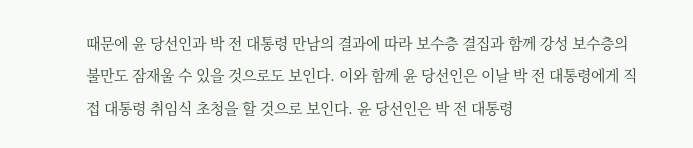때문에 윤 당선인과 박 전 대통령 만남의 결과에 따라 보수층 결집과 함께 강성 보수층의 불만도 잠재울 수 있을 것으로도 보인다. 이와 함께 윤 당선인은 이날 박 전 대통령에게 직접 대통령 취임식 초청을 할 것으로 보인다. 윤 당선인은 박 전 대통령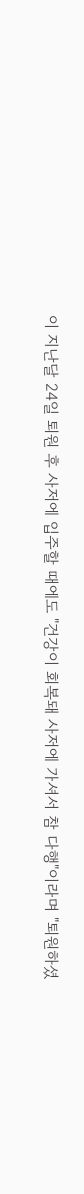이 지난달 24일 퇴원 후 사저에 입주할 때에도 "건강이 회복돼 사저에 가셔서 참 다행"이라며 "퇴원하셨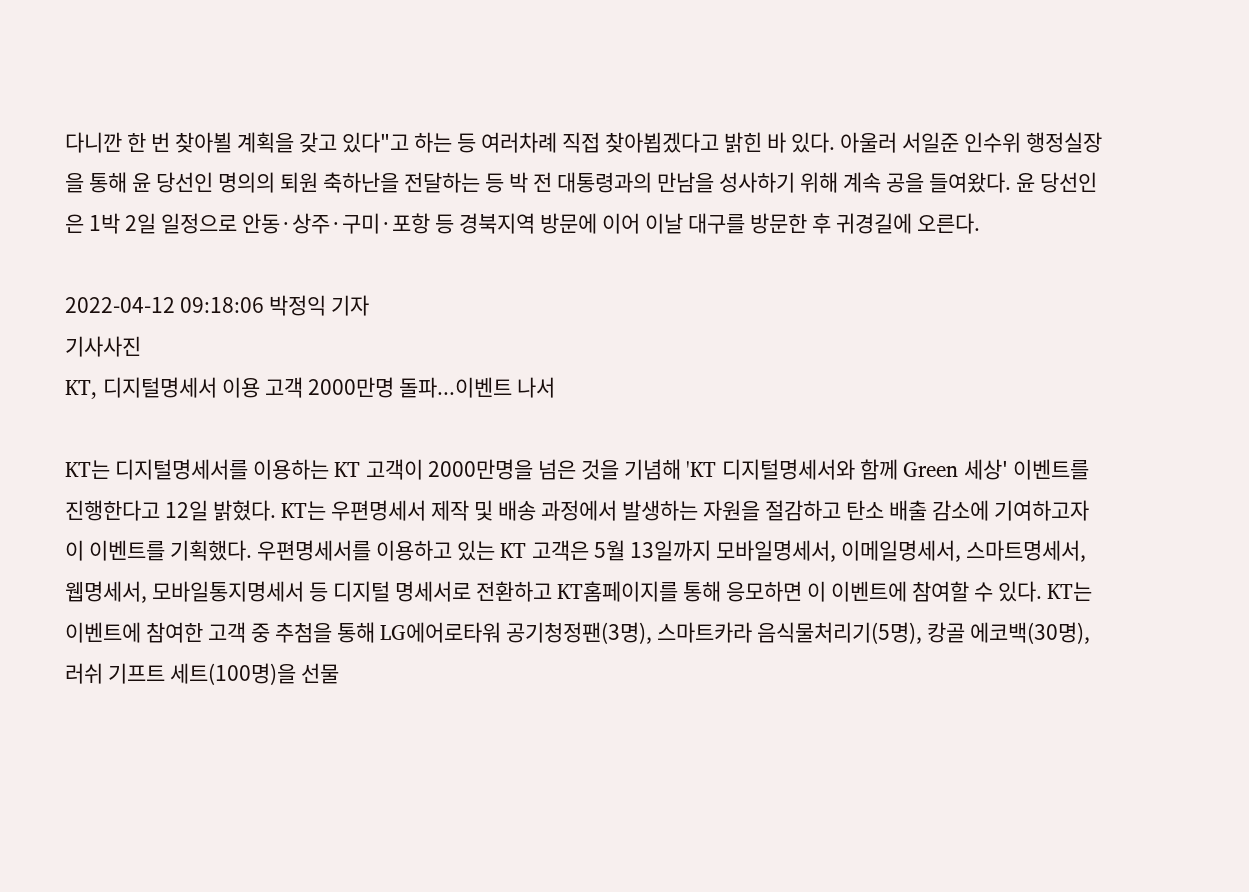다니깐 한 번 찾아뵐 계획을 갖고 있다"고 하는 등 여러차례 직접 찾아뵙겠다고 밝힌 바 있다. 아울러 서일준 인수위 행정실장을 통해 윤 당선인 명의의 퇴원 축하난을 전달하는 등 박 전 대통령과의 만남을 성사하기 위해 계속 공을 들여왔다. 윤 당선인은 1박 2일 일정으로 안동·상주·구미·포항 등 경북지역 방문에 이어 이날 대구를 방문한 후 귀경길에 오른다.

2022-04-12 09:18:06 박정익 기자
기사사진
KT, 디지털명세서 이용 고객 2000만명 돌파...이벤트 나서

KT는 디지털명세서를 이용하는 KT 고객이 2000만명을 넘은 것을 기념해 'KT 디지털명세서와 함께 Green 세상' 이벤트를 진행한다고 12일 밝혔다. KT는 우편명세서 제작 및 배송 과정에서 발생하는 자원을 절감하고 탄소 배출 감소에 기여하고자 이 이벤트를 기획했다. 우편명세서를 이용하고 있는 KT 고객은 5월 13일까지 모바일명세서, 이메일명세서, 스마트명세서, 웹명세서, 모바일통지명세서 등 디지털 명세서로 전환하고 KT홈페이지를 통해 응모하면 이 이벤트에 참여할 수 있다. KT는 이벤트에 참여한 고객 중 추첨을 통해 LG에어로타워 공기청정팬(3명), 스마트카라 음식물처리기(5명), 캉골 에코백(30명), 러쉬 기프트 세트(100명)을 선물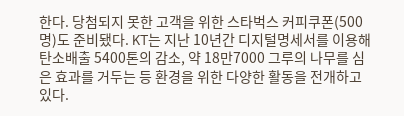한다. 당첨되지 못한 고객을 위한 스타벅스 커피쿠폰(500명)도 준비됐다. KT는 지난 10년간 디지털명세서를 이용해 탄소배출 5400톤의 감소, 약 18만7000 그루의 나무를 심은 효과를 거두는 등 환경을 위한 다양한 활동을 전개하고 있다.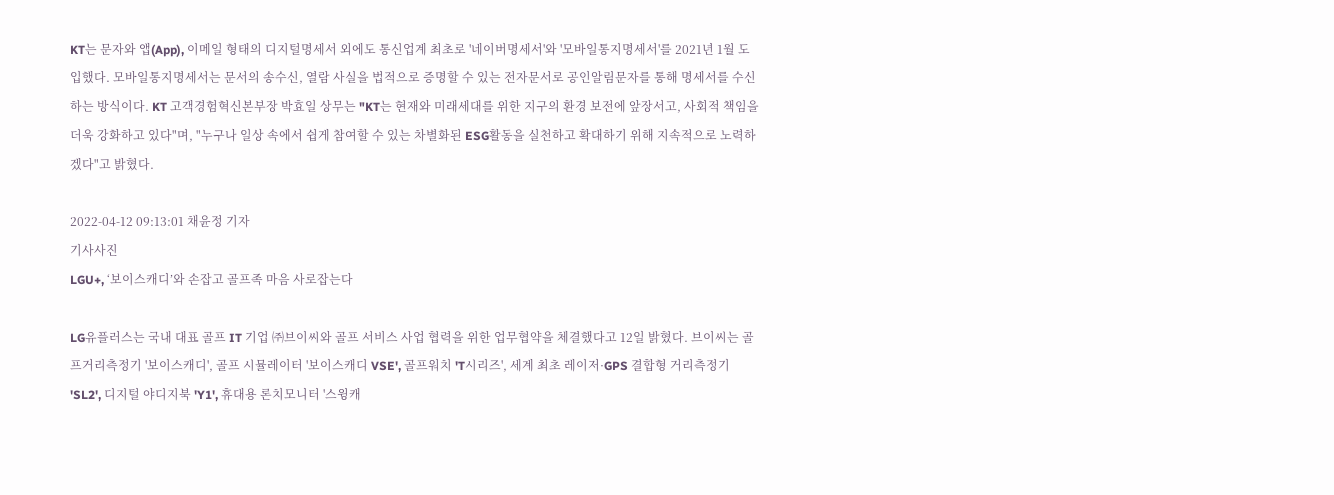KT는 문자와 앱(App), 이메일 형태의 디지털명세서 외에도 통신업계 최초로 '네이버명세서'와 '모바일통지명세서'를 2021년 1월 도입했다. 모바일통지명세서는 문서의 송수신, 열람 사실을 법적으로 증명할 수 있는 전자문서로 공인알림문자를 통해 명세서를 수신하는 방식이다. KT 고객경험혁신본부장 박효일 상무는 "KT는 현재와 미래세대를 위한 지구의 환경 보전에 앞장서고, 사회적 책임을 더욱 강화하고 있다"며, "누구나 일상 속에서 쉽게 참여할 수 있는 차별화된 ESG활동을 실천하고 확대하기 위해 지속적으로 노력하겠다"고 밝혔다.

2022-04-12 09:13:01 채윤정 기자
기사사진
LGU+, ‘보이스캐디’와 손잡고 골프족 마음 사로잡는다

LG유플러스는 국내 대표 골프 IT 기업 ㈜브이씨와 골프 서비스 사업 협력을 위한 업무협약을 체결했다고 12일 밝혔다. 브이씨는 골프거리측정기 '보이스캐디', 골프 시뮬레이터 '보이스캐디 VSE', 골프워치 'T시리즈', 세계 최초 레이저·GPS 결합형 거리측정기 'SL2', 디지털 야디지북 'Y1', 휴대용 론치모니터 '스윙캐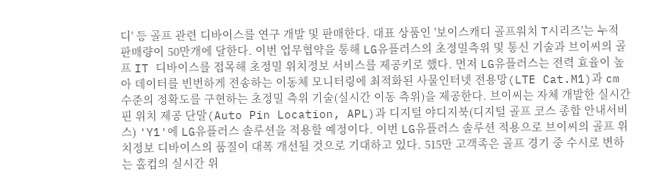디' 등 골프 관련 디바이스를 연구 개발 및 판매한다. 대표 상품인 '보이스캐디 골프워치 T시리즈'는 누적 판매량이 50만개에 달한다. 이번 업무협약을 통해 LG유플러스의 초정밀측위 및 통신 기술과 브이씨의 골프 IT 디바이스를 접목해 초정밀 위치정보 서비스를 제공키로 했다. 먼저 LG유플러스는 전력 효율이 높아 데이터를 빈번하게 전송하는 이동체 모니터링에 최적화된 사물인터넷 전용망(LTE Cat.M1)과 cm 수준의 정확도를 구현하는 초정밀 측위 기술(실시간 이동 측위)을 제공한다. 브이씨는 자체 개발한 실시간 핀 위치 제공 단말(Auto Pin Location, APL)과 디지털 야디지북(디지털 골프 코스 종합 안내서비스) 'Y1'에 LG유플러스 솔루션을 적용할 예정이다. 이번 LG유플러스 솔루션 적용으로 브이씨의 골프 위치정보 디바이스의 품질이 대폭 개선될 것으로 기대하고 있다. 515만 고객족은 골프 경기 중 수시로 변하는 홀컵의 실시간 위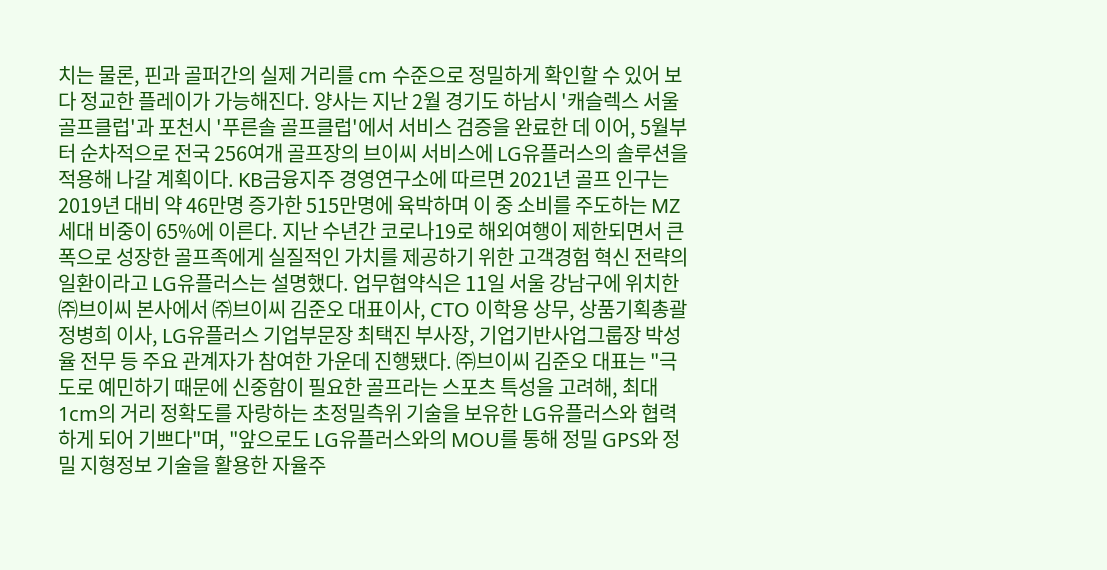치는 물론, 핀과 골퍼간의 실제 거리를 cm 수준으로 정밀하게 확인할 수 있어 보다 정교한 플레이가 가능해진다. 양사는 지난 2월 경기도 하남시 '캐슬렉스 서울 골프클럽'과 포천시 '푸른솔 골프클럽'에서 서비스 검증을 완료한 데 이어, 5월부터 순차적으로 전국 256여개 골프장의 브이씨 서비스에 LG유플러스의 솔루션을 적용해 나갈 계획이다. KB금융지주 경영연구소에 따르면 2021년 골프 인구는 2019년 대비 약 46만명 증가한 515만명에 육박하며 이 중 소비를 주도하는 MZ세대 비중이 65%에 이른다. 지난 수년간 코로나19로 해외여행이 제한되면서 큰 폭으로 성장한 골프족에게 실질적인 가치를 제공하기 위한 고객경험 혁신 전략의 일환이라고 LG유플러스는 설명했다. 업무협약식은 11일 서울 강남구에 위치한 ㈜브이씨 본사에서 ㈜브이씨 김준오 대표이사, CTO 이학용 상무, 상품기획총괄 정병희 이사, LG유플러스 기업부문장 최택진 부사장, 기업기반사업그룹장 박성율 전무 등 주요 관계자가 참여한 가운데 진행됐다. ㈜브이씨 김준오 대표는 "극도로 예민하기 때문에 신중함이 필요한 골프라는 스포츠 특성을 고려해, 최대 1cm의 거리 정확도를 자랑하는 초정밀측위 기술을 보유한 LG유플러스와 협력하게 되어 기쁘다"며, "앞으로도 LG유플러스와의 MOU를 통해 정밀 GPS와 정밀 지형정보 기술을 활용한 자율주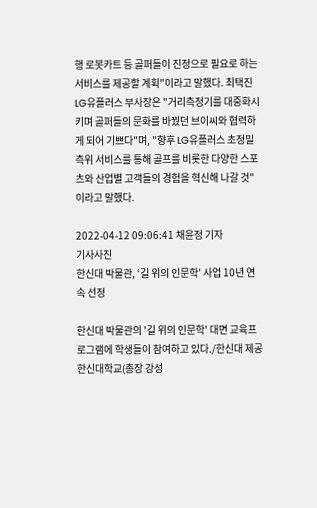행 로봇카트 등 골퍼들이 진정으로 필요로 하는 서비스를 제공할 계획"이라고 말했다. 최택진 LG유플러스 부사장은 "거리측정기를 대중화시키며 골퍼들의 문화를 바꿨던 브이씨와 협력하게 되어 기쁘다"며, "향후 LG유플러스 초정밀측위 서비스를 통해 골프를 비롯한 다양한 스포츠와 산업별 고객들의 경험을 혁신해 나갈 것"이라고 말했다.

2022-04-12 09:06:41 채윤정 기자
기사사진
한신대 박물관, ‘길 위의 인문학’ 사업 10년 연속 선정

한신대 박물관의 '길 위의 인문학' 대면 교육프로그램에 학생들이 참여하고 있다./한신대 제공 한신대학교(총장 강성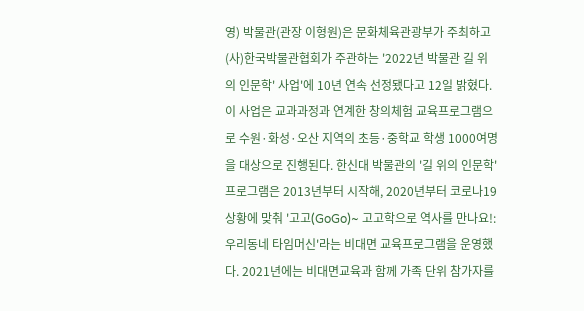영) 박물관(관장 이형원)은 문화체육관광부가 주최하고 (사)한국박물관협회가 주관하는 '2022년 박물관 길 위의 인문학' 사업'에 10년 연속 선정됐다고 12일 밝혔다. 이 사업은 교과과정과 연계한 창의체험 교육프로그램으로 수원·화성·오산 지역의 초등·중학교 학생 1000여명을 대상으로 진행된다. 한신대 박물관의 '길 위의 인문학' 프로그램은 2013년부터 시작해, 2020년부터 코로나19 상황에 맞춰 '고고(GoGo)~ 고고학으로 역사를 만나요!: 우리동네 타임머신'라는 비대면 교육프로그램을 운영했다. 2021년에는 비대면교육과 함께 가족 단위 참가자를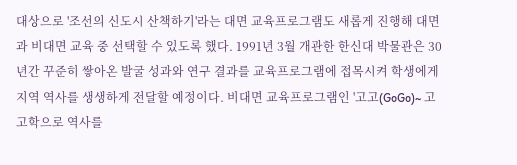대상으로 '조선의 신도시 산책하기'라는 대면 교육프로그램도 새롭게 진행해 대면과 비대면 교육 중 선택할 수 있도록 했다. 1991년 3월 개관한 한신대 박물관은 30년간 꾸준히 쌓아온 발굴 성과와 연구 결과를 교육프로그램에 접목시켜 학생에게 지역 역사를 생생하게 전달할 예정이다. 비대면 교육프로그램인 '고고(GoGo)~ 고고학으로 역사를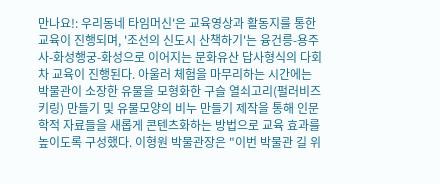만나요!: 우리동네 타임머신'은 교육영상과 활동지를 통한 교육이 진행되며, '조선의 신도시 산책하기'는 융건릉-용주사-화성행궁-화성으로 이어지는 문화유산 답사형식의 다회차 교육이 진행된다. 아울러 체험을 마무리하는 시간에는 박물관이 소장한 유물을 모형화한 구슬 열쇠고리(펄러비즈 키링) 만들기 및 유물모양의 비누 만들기 제작을 통해 인문학적 자료들을 새롭게 콘텐츠화하는 방법으로 교육 효과를 높이도록 구성했다. 이형원 박물관장은 "이번 박물관 길 위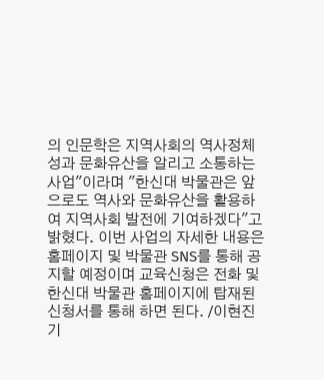의 인문학은 지역사회의 역사정체성과 문화유산을 알리고 소통하는 사업"이라며 "한신대 박물관은 앞으로도 역사와 문화유산을 활용하여 지역사회 발전에 기여하겠다"고 밝혔다. 이번 사업의 자세한 내용은 홈페이지 및 박물관 SNS를 통해 공지할 예정이며 교육신청은 전화 및 한신대 박물관 홈페이지에 탑재된 신청서를 통해 하면 된다. /이현진기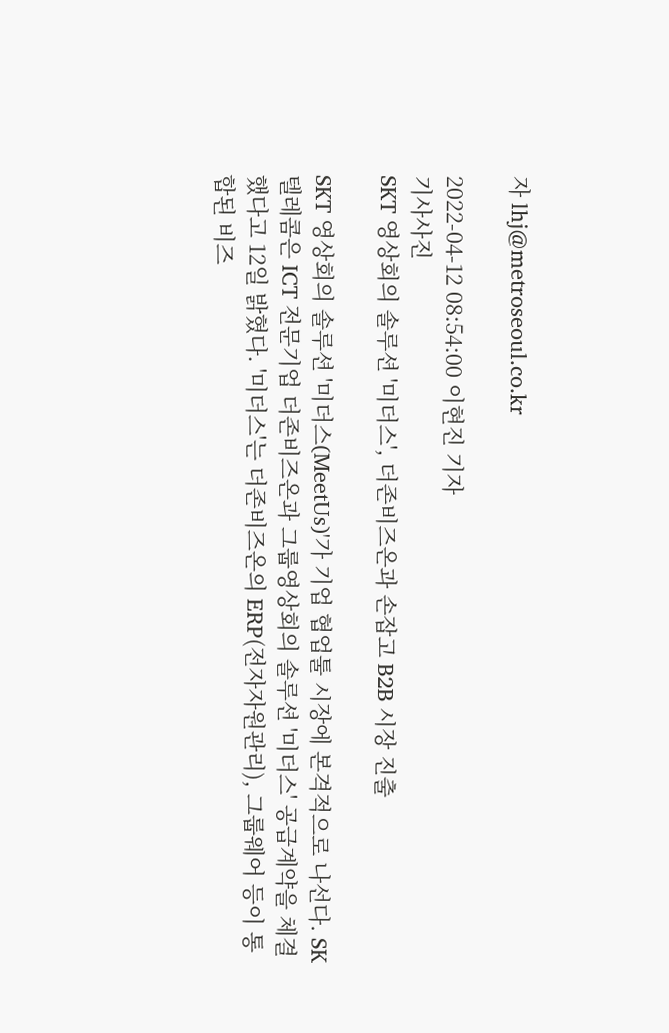자 lhj@metroseoul.co.kr

2022-04-12 08:54:00 이현진 기자
기사사진
SKT 영상회의 솔루션 '미더스', 더존비즈온과 손잡고 B2B 시장 진출

SKT 영상회의 솔루션 '미더스(MeetUs)'가 기업 협업툴 시장에 본격적으로 나선다. SK텔레콤은 ICT 전문기업 더존비즈온과 그룹영상회의 솔루션 '미더스' 공급계약을 체결했다고 12일 밝혔다. '미더스'는 더존비즈온의 ERP(전자자원관리), 그룹웨어 등이 통합된 비즈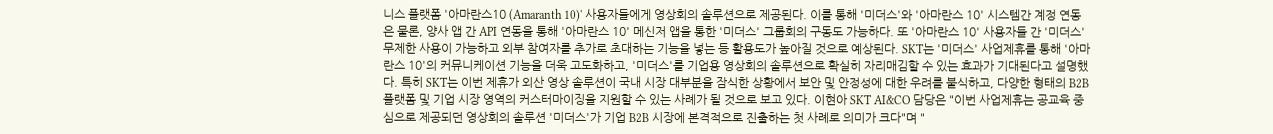니스 플랫폼 '아마란스10 (Amaranth 10)' 사용자들에게 영상회의 솔루션으로 제공된다. 이를 통해 '미더스'와 '아마란스 10' 시스템간 계정 연동은 물론, 양사 앱 간 API 연동을 통해 '아마란스 10' 메신저 앱을 통한 '미더스' 그룹회의 구동도 가능하다. 또 '아마란스 10' 사용자들 간 '미더스' 무제한 사용이 가능하고 외부 참여자를 추가로 초대하는 기능을 넣는 등 활용도가 높아질 것으로 예상된다. SKT는 '미더스' 사업제휴를 통해 '아마란스 10'의 커뮤니케이션 기능을 더욱 고도화하고, '미더스'를 기업용 영상회의 솔루션으로 확실히 자리매김할 수 있는 효과가 기대된다고 설명했다. 특히 SKT는 이번 제휴가 외산 영상 솔루션이 국내 시장 대부분을 잠식한 상황에서 보안 및 안정성에 대한 우려를 불식하고, 다양한 형태의 B2B 플랫폼 및 기업 시장 영역의 커스터마이징을 지원할 수 있는 사례가 될 것으로 보고 있다. 이현아 SKT AI&CO 담당은 "이번 사업제휴는 공교육 중심으로 제공되던 영상회의 솔루션 '미더스'가 기업 B2B 시장에 본격적으로 진출하는 첫 사례로 의미가 크다"며 "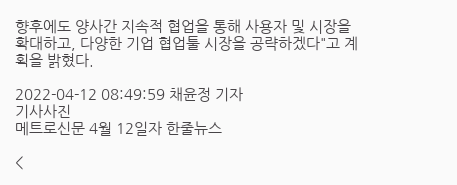향후에도 양사간 지속적 협업을 통해 사용자 및 시장을 확대하고, 다양한 기업 협업툴 시장을 공략하겠다"고 계획을 밝혔다.

2022-04-12 08:49:59 채윤정 기자
기사사진
메트로신문 4월 12일자 한줄뉴스

<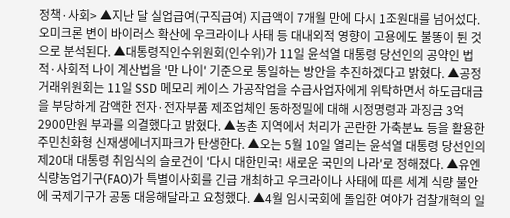정책·사회> ▲지난 달 실업급여(구직급여) 지급액이 7개월 만에 다시 1조원대를 넘어섰다. 오미크론 변이 바이러스 확산에 우크라이나 사태 등 대내외적 영향이 고용에도 불똥이 튄 것으로 분석된다. ▲대통령직인수위원회(인수위)가 11일 윤석열 대통령 당선인의 공약인 법적·사회적 나이 계산법을 '만 나이' 기준으로 통일하는 방안을 추진하겠다고 밝혔다. ▲공정거래위원회는 11일 SSD 메모리 케이스 가공작업을 수급사업자에게 위탁하면서 하도급대금을 부당하게 감액한 전자·전자부품 제조업체인 동하정밀에 대해 시정명령과 과징금 3억2900만원 부과를 의결했다고 밝혔다. ▲농촌 지역에서 처리가 곤란한 가축분뇨 등을 활용한 주민친화형 신재생에너지파크가 탄생한다. ▲오는 5월 10일 열리는 윤석열 대통령 당선인의 제20대 대통령 취임식의 슬로건이 '다시 대한민국! 새로운 국민의 나라'로 정해졌다. ▲유엔식량농업기구(FAO)가 특별이사회를 긴급 개최하고 우크라이나 사태에 따른 세계 식량 불안에 국제기구가 공동 대응해달라고 요청했다. ▲4월 임시국회에 돌입한 여야가 검찰개혁의 일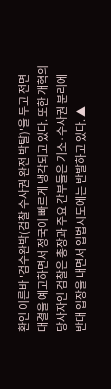환인 이른바 '검수완박(검찰 수사권 완전 박탈)'을 두고 전면 대결을 예고하면서 정국이 빠르게 냉각되고 있다. 또한 개혁의 당사자인 검찰은 총장과 주요 간부들은 기소·수사권 분리에 반대 입장을 내면서 입법시도에는 반발하고 있다. ▲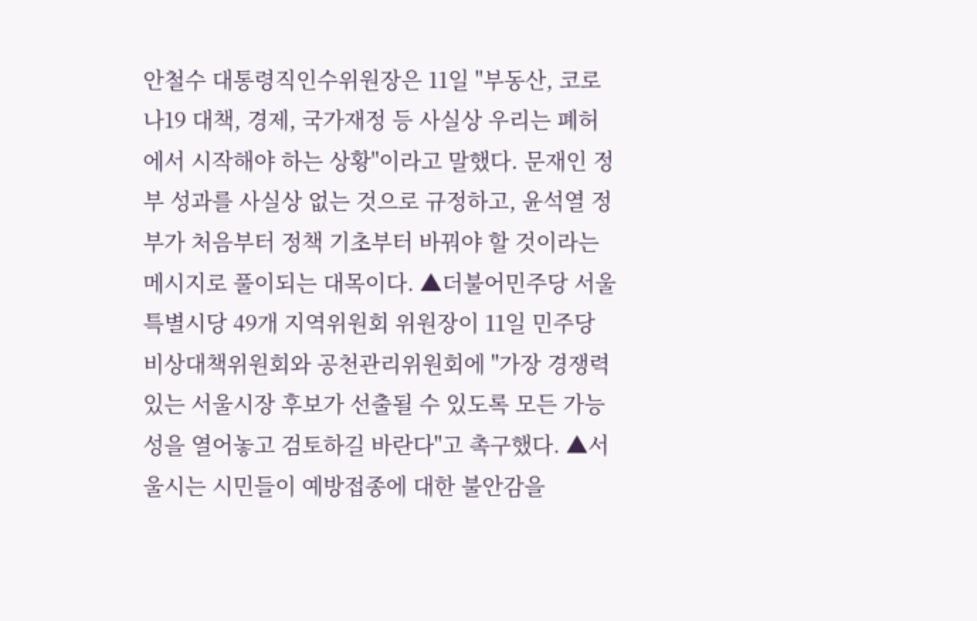안철수 대통령직인수위원장은 11일 "부동산, 코로나19 대책, 경제, 국가재정 등 사실상 우리는 폐허에서 시작해야 하는 상황"이라고 말했다. 문재인 정부 성과를 사실상 없는 것으로 규정하고, 윤석열 정부가 처음부터 정책 기초부터 바꿔야 할 것이라는 메시지로 풀이되는 대목이다. ▲더불어민주당 서울특별시당 49개 지역위원회 위원장이 11일 민주당 비상대책위원회와 공천관리위원회에 "가장 경쟁력 있는 서울시장 후보가 선출될 수 있도록 모든 가능성을 열어놓고 검토하길 바란다"고 촉구했다. ▲서울시는 시민들이 예방접종에 대한 불안감을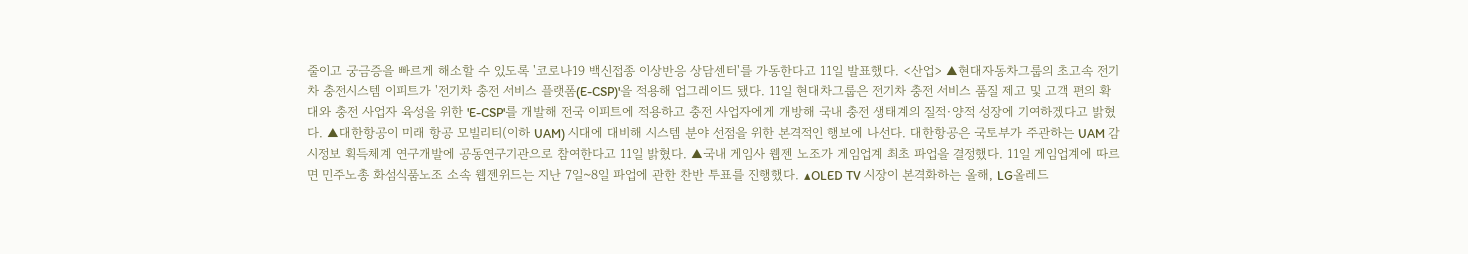줄이고 궁금증을 빠르게 해소할 수 있도록 '코로나19 백신접종 이상반응 상담센터'를 가동한다고 11일 발표했다. <산업> ▲현대자동차그룹의 초고속 전기차 충전시스템 이피트가 '전기차 충전 서비스 플랫폼(E-CSP)'을 적용해 업그레이드 됐다. 11일 현대차그룹은 전기차 충전 서비스 품질 제고 및 고객 편의 확대와 충전 사업자 육성을 위한 'E-CSP'를 개발해 전국 이피트에 적용하고 충전 사업자에게 개방해 국내 충전 생태계의 질적·양적 성장에 기여하겠다고 밝혔다. ▲대한항공이 미래 항공 모빌리티(이하 UAM) 시대에 대비해 시스템 분야 선점을 위한 본격적인 행보에 나선다. 대한항공은 국토부가 주관하는 UAM 감시정보 획득체계 연구개발에 공동연구기관으로 참여한다고 11일 밝혔다. ▲국내 게임사 웹젠 노조가 게임업계 최초 파업을 결정했다. 11일 게임업계에 따르면 민주노총 화섬식품노조 소속 웹젠위드는 지난 7일~8일 파업에 관한 찬반 투표를 진행했다. ▲OLED TV 시장이 본격화하는 올해, LG올레드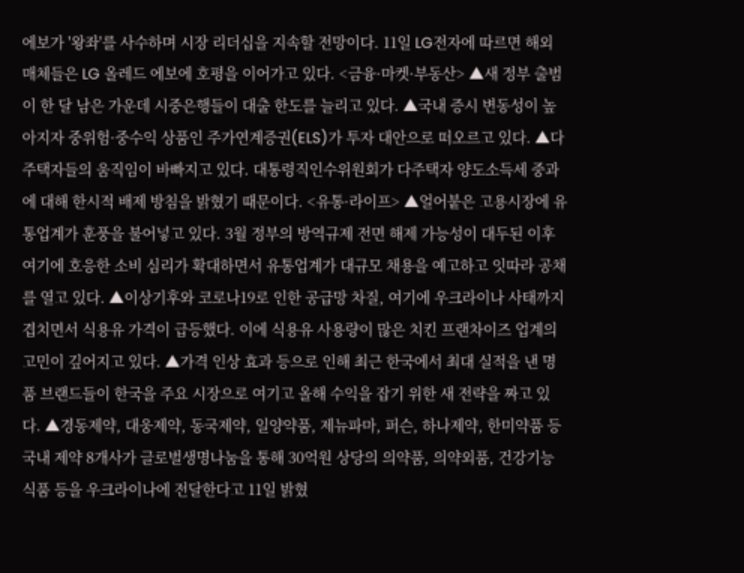에보가 '왕좌'를 사수하며 시장 리더십을 지속할 전망이다. 11일 LG전자에 따르면 해외 매체들은 LG 올레드 에보에 호평을 이어가고 있다. <금융·마켓·부동산> ▲새 정부 출범이 한 달 남은 가운데 시중은행들이 대출 한도를 늘리고 있다. ▲국내 증시 변동성이 높아지자 중위험·중수익 상품인 주가연계증권(ELS)가 투자 대안으로 떠오르고 있다. ▲다주택자들의 움직임이 바빠지고 있다. 대통령직인수위원회가 다주택자 양도소득세 중과에 대해 한시적 배제 방침을 밝혔기 때문이다. <유통·라이프> ▲얼어붙은 고용시장에 유통업계가 훈풍을 불어넣고 있다. 3월 정부의 방역규제 전면 해제 가능성이 대두된 이후 여기에 호응한 소비 심리가 확대하면서 유통업계가 대규모 채용을 예고하고 잇따라 공채를 열고 있다. ▲이상기후와 코로나19로 인한 공급망 차질, 여기에 우크라이나 사태까지 겹치면서 식용유 가격이 급등했다. 이에 식용유 사용량이 많은 치킨 프랜차이즈 업계의 고민이 깊어지고 있다. ▲가격 인상 효과 등으로 인해 최근 한국에서 최대 실적을 낸 명품 브랜드들이 한국을 주요 시장으로 여기고 올해 수익을 잡기 위한 새 전략을 짜고 있다. ▲경동제약, 대웅제약, 동국제약, 일양약품, 제뉴파마, 퍼슨, 하나제약, 한미약품 등 국내 제약 8개사가 글로벌생명나눔을 통해 30억원 상당의 의약품, 의약외품, 건강기능식품 등을 우크라이나에 전달한다고 11일 밝혔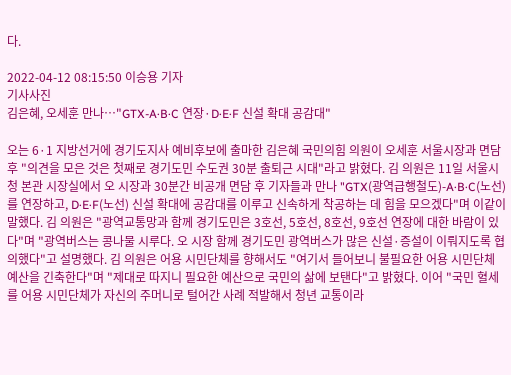다.

2022-04-12 08:15:50 이승용 기자
기사사진
김은혜, 오세훈 만나…"GTX-A·B·C 연장·D·E·F 신설 확대 공감대"

오는 6·1 지방선거에 경기도지사 예비후보에 출마한 김은혜 국민의힘 의원이 오세훈 서울시장과 면담 후 "의견을 모은 것은 첫째로 경기도민 수도권 30분 출퇴근 시대"라고 밝혔다. 김 의원은 11일 서울시청 본관 시장실에서 오 시장과 30분간 비공개 면담 후 기자들과 만나 "GTX(광역급행철도)-A·B·C(노선)를 연장하고, D·E·F(노선) 신설 확대에 공감대를 이루고 신속하게 착공하는 데 힘을 모으겠다"며 이같이 말했다. 김 의원은 "광역교통망과 함께 경기도민은 3호선, 5호선, 8호선, 9호선 연장에 대한 바람이 있다"며 "광역버스는 콩나물 시루다. 오 시장 함께 경기도민 광역버스가 많은 신설·증설이 이뤄지도록 협의했다"고 설명했다. 김 의원은 어용 시민단체를 향해서도 "여기서 들어보니 불필요한 어용 시민단체 예산을 긴축한다"며 "제대로 따지니 필요한 예산으로 국민의 삶에 보탠다"고 밝혔다. 이어 "국민 혈세를 어용 시민단체가 자신의 주머니로 털어간 사례 적발해서 청년 교통이라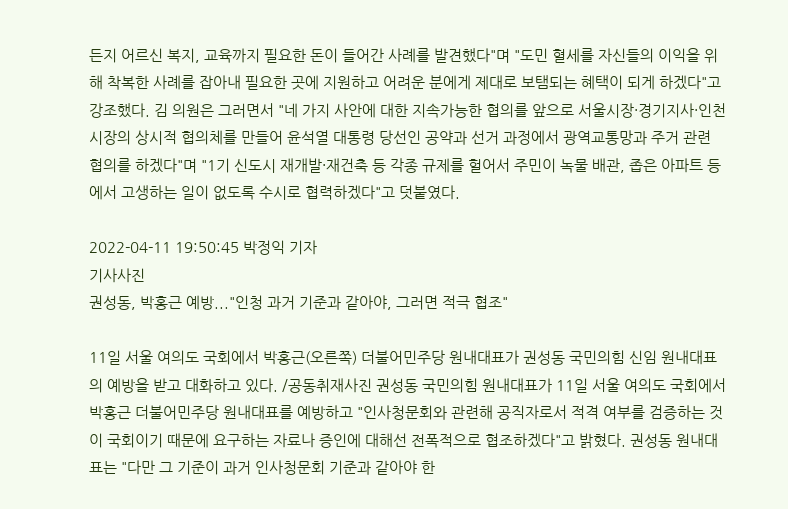든지 어르신 복지, 교육까지 필요한 돈이 들어간 사례를 발견했다"며 "도민 혈세를 자신들의 이익을 위해 착복한 사례를 잡아내 필요한 곳에 지원하고 어려운 분에게 제대로 보탬되는 혜택이 되게 하겠다"고 강조했다. 김 의원은 그러면서 "네 가지 사안에 대한 지속가능한 협의를 앞으로 서울시장·경기지사·인천시장의 상시적 협의체를 만들어 윤석열 대통령 당선인 공약과 선거 과정에서 광역교통망과 주거 관련 협의를 하겠다"며 "1기 신도시 재개발·재건축 등 각종 규제를 헐어서 주민이 녹물 배관, 좁은 아파트 등에서 고생하는 일이 없도록 수시로 협력하겠다"고 덧붙였다.

2022-04-11 19:50:45 박정익 기자
기사사진
권성동, 박홍근 예방..."인청 과거 기준과 같아야, 그러면 적극 협조"

11일 서울 여의도 국회에서 박홍근(오른쪽) 더불어민주당 원내대표가 권성동 국민의힘 신임 원내대표의 예방을 받고 대화하고 있다. /공동취재사진 권성동 국민의힘 원내대표가 11일 서울 여의도 국회에서 박홍근 더불어민주당 원내대표를 예방하고 "인사청문회와 관련해 공직자로서 적격 여부를 검증하는 것이 국회이기 때문에 요구하는 자료나 증인에 대해선 전폭적으로 협조하겠다"고 밝혔다. 권성동 원내대표는 "다만 그 기준이 과거 인사청문회 기준과 같아야 한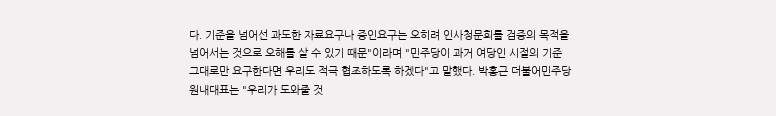다. 기준을 넘어선 과도한 자료요구나 증인요구는 오히려 인사청문회를 검증의 목적을 넘어서는 것으로 오해를 살 수 있기 때문"이라며 "민주당이 과거 여당인 시절의 기준 그대로만 요구한다면 우리도 적극 협조하도록 하겠다"고 말했다. 박홍근 더불어민주당 원내대표는 "우리가 도와줄 것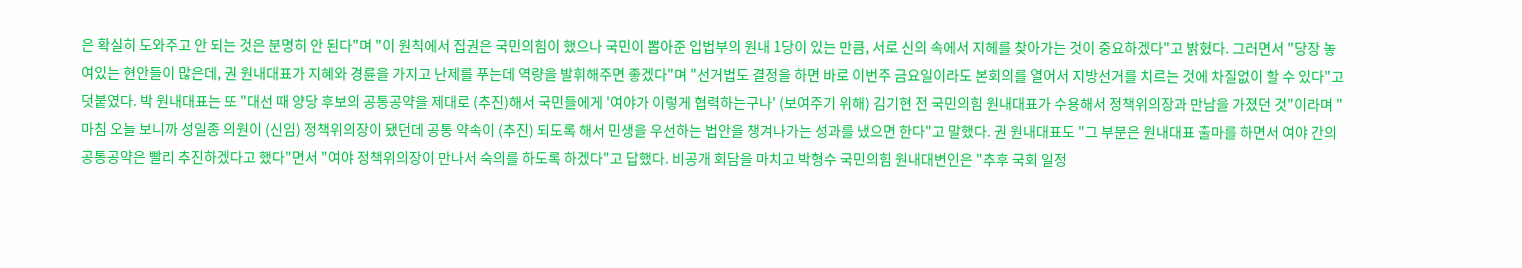은 확실히 도와주고 안 되는 것은 분명히 안 된다"며 "이 원칙에서 집권은 국민의힘이 했으나 국민이 뽑아준 입법부의 원내 1당이 있는 만큼, 서로 신의 속에서 지헤를 찾아가는 것이 중요하겠다"고 밝혔다. 그러면서 "당장 놓여있는 현안들이 많은데, 권 원내대표가 지혜와 경륜을 가지고 난제를 푸는데 역량을 발휘해주면 좋겠다"며 "선거법도 결정을 하면 바로 이번주 금요일이라도 본회의를 열어서 지방선거를 치르는 것에 차질없이 할 수 있다"고 덧붙였다. 박 원내대표는 또 "대선 때 양당 후보의 공통공약을 제대로 (추진)해서 국민들에게 '여야가 이렇게 협력하는구나' (보여주기 위해) 김기현 전 국민의힘 원내대표가 수용해서 정책위의장과 만남을 가졌던 것"이라며 "마침 오늘 보니까 성일종 의원이 (신임) 정책위의장이 됐던데 공통 약속이 (추진) 되도록 해서 민생을 우선하는 법안을 챙겨나가는 성과를 냈으면 한다"고 말했다. 권 원내대표도 "그 부분은 원내대표 출마를 하면서 여야 간의 공통공약은 빨리 추진하겠다고 했다"면서 "여야 정책위의장이 만나서 숙의를 하도록 하겠다"고 답했다. 비공개 회담을 마치고 박형수 국민의힘 원내대변인은 "추후 국회 일정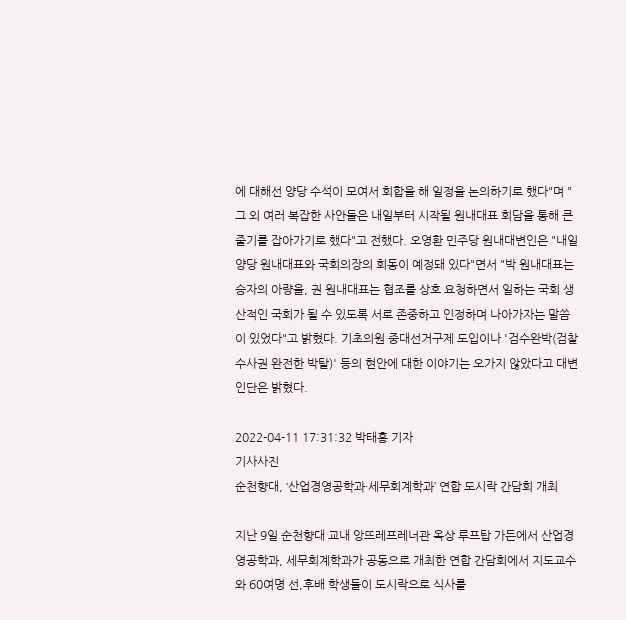에 대해선 양당 수석이 모여서 회합을 해 일정을 논의하기로 했다"며 "그 외 여러 복잡한 사안들은 내일부터 시작될 원내대표 회담을 통해 큰 줄기를 잡아가기로 했다"고 전했다. 오영환 민주당 원내대변인은 "내일 양당 원내대표와 국회의장의 회동이 예정돼 있다"면서 "박 원내대표는 승자의 아량을, 권 원내대표는 협조를 상호 요청하면서 일하는 국회 생산적인 국회가 될 수 있도록 서로 존중하고 인정하며 나아가자는 말씀이 있었다"고 밝혔다. 기초의원 중대선거구제 도입이나 '검수완박(검찰 수사권 완전한 박탈)' 등의 현안에 대한 이야기는 오가지 않았다고 대변인단은 밝혔다.

2022-04-11 17:31:32 박태홍 기자
기사사진
순천향대, ‘산업경영공학과·세무회계학과’ 연합 도시락 간담회 개최

지난 9일 순천향대 교내 앙뜨레프레너관 옥상 루프탑 가든에서 산업경영공학과, 세무회계학과가 공동으로 개최한 연합 간담회에서 지도교수와 60여명 선,후배 학생들이 도시락으로 식사를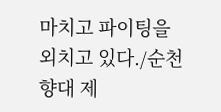마치고 파이팅을 외치고 있다./순천향대 제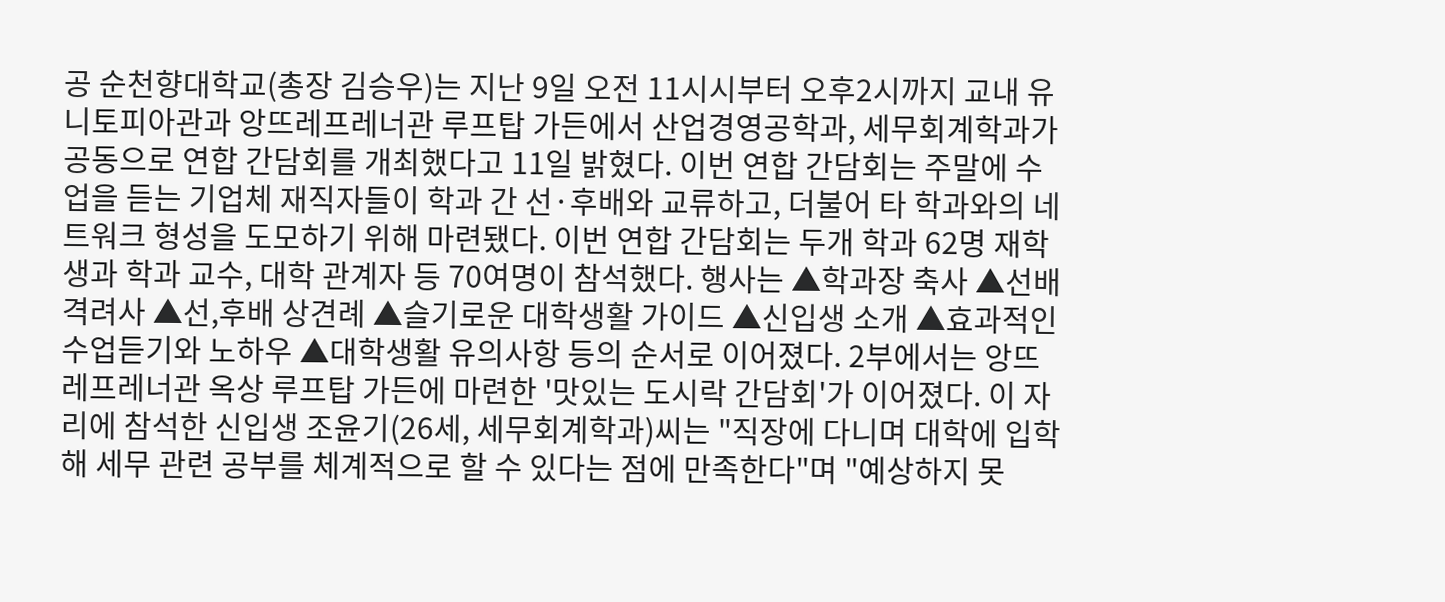공 순천향대학교(총장 김승우)는 지난 9일 오전 11시시부터 오후2시까지 교내 유니토피아관과 앙뜨레프레너관 루프탑 가든에서 산업경영공학과, 세무회계학과가 공동으로 연합 간담회를 개최했다고 11일 밝혔다. 이번 연합 간담회는 주말에 수업을 듣는 기업체 재직자들이 학과 간 선·후배와 교류하고, 더불어 타 학과와의 네트워크 형성을 도모하기 위해 마련됐다. 이번 연합 간담회는 두개 학과 62명 재학생과 학과 교수, 대학 관계자 등 70여명이 참석했다. 행사는 ▲학과장 축사 ▲선배 격려사 ▲선,후배 상견례 ▲슬기로운 대학생활 가이드 ▲신입생 소개 ▲효과적인 수업듣기와 노하우 ▲대학생활 유의사항 등의 순서로 이어졌다. 2부에서는 앙뜨레프레너관 옥상 루프탑 가든에 마련한 '맛있는 도시락 간담회'가 이어졌다. 이 자리에 참석한 신입생 조윤기(26세, 세무회계학과)씨는 "직장에 다니며 대학에 입학해 세무 관련 공부를 체계적으로 할 수 있다는 점에 만족한다"며 "예상하지 못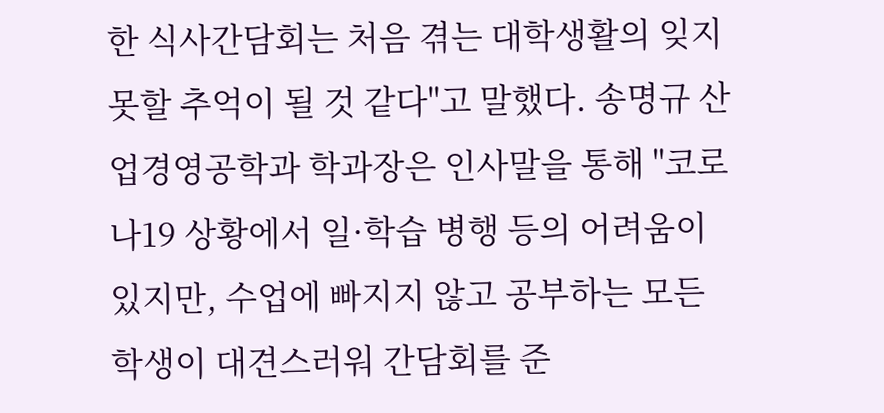한 식사간담회는 처음 겪는 대학생활의 잊지 못할 추억이 될 것 같다"고 말했다. 송명규 산업경영공학과 학과장은 인사말을 통해 "코로나19 상황에서 일·학습 병행 등의 어려움이 있지만, 수업에 빠지지 않고 공부하는 모든 학생이 대견스러워 간담회를 준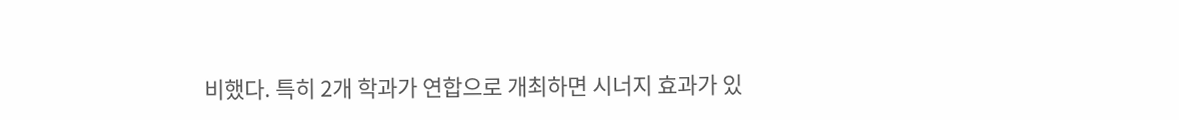비했다. 특히 2개 학과가 연합으로 개최하면 시너지 효과가 있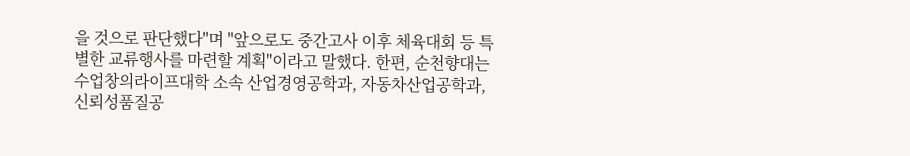을 것으로 판단했다"며 "앞으로도 중간고사 이후 체육대회 등 특별한 교류행사를 마련할 계획"이라고 말했다. 한편, 순천향대는 수업창의라이프대학 소속 산업경영공학과, 자동차산업공학과, 신뢰성품질공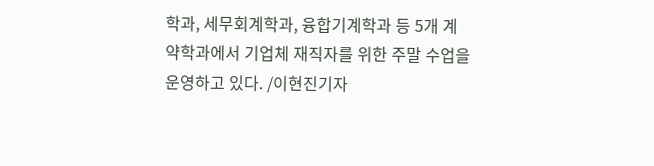학과, 세무회계학과, 융합기계학과 등 5개 계약학과에서 기업체 재직자를 위한 주말 수업을 운영하고 있다. /이현진기자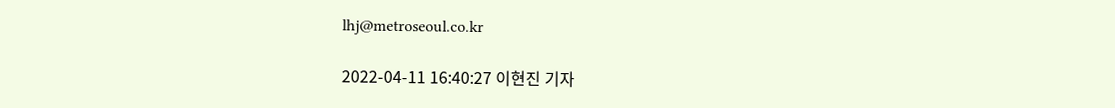lhj@metroseoul.co.kr

2022-04-11 16:40:27 이현진 기자